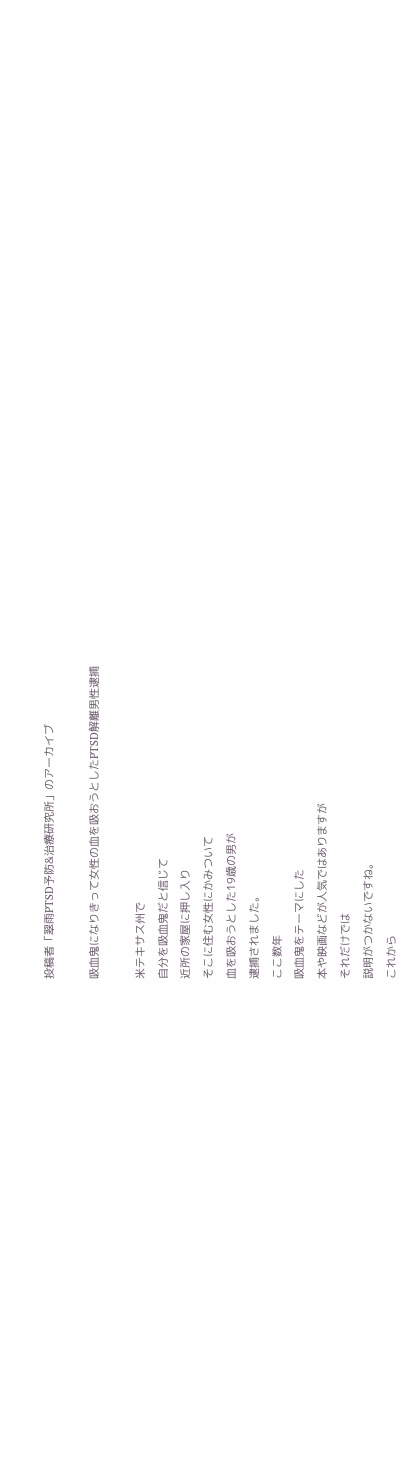投稿者「翠雨PTSD予防&治療研究所」のアーカイブ

吸血鬼になりきって女性の血を吸おうとしたPTSD解離男性逮捕

米テキサス州で
自分を吸血鬼だと信じて
近所の家屋に押し入り
そこに住む女性にかみついて
血を吸おうとした19歳の男が
逮捕されました。
ここ数年
吸血鬼をテーマにした
本や映画などが人気ではありますが
それだけでは
説明がつかないですね。
これから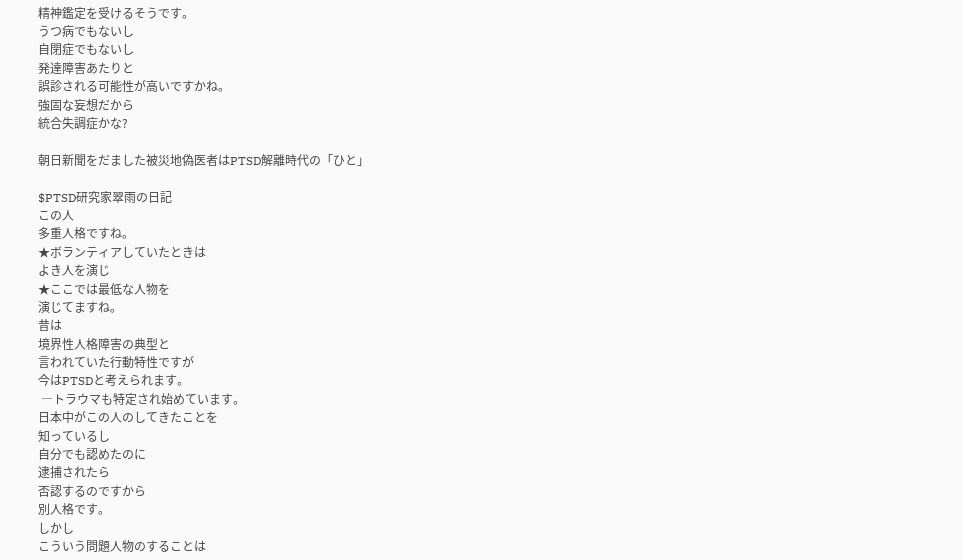精神鑑定を受けるそうです。
うつ病でもないし
自閉症でもないし
発達障害あたりと
誤診される可能性が高いですかね。
強固な妄想だから
統合失調症かな?

朝日新聞をだました被災地偽医者はPTSD解離時代の「ひと」

$PTSD研究家翠雨の日記
この人
多重人格ですね。
★ボランティアしていたときは
よき人を演じ
★ここでは最低な人物を
演じてますね。
昔は
境界性人格障害の典型と
言われていた行動特性ですが
今はPTSDと考えられます。
 ―トラウマも特定され始めています。
日本中がこの人のしてきたことを
知っているし
自分でも認めたのに
逮捕されたら
否認するのですから
別人格です。
しかし
こういう問題人物のすることは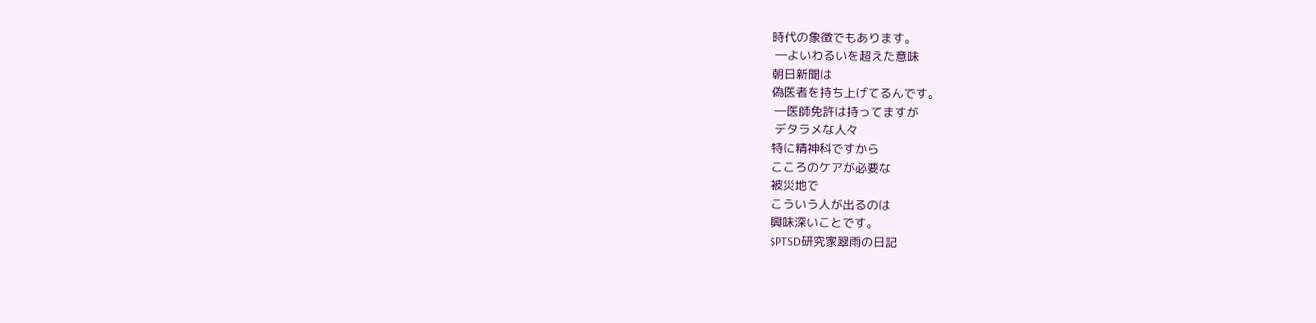時代の象徴でもあります。
 ―よいわるいを超えた意味
朝日新聞は
偽医者を持ち上げてるんです。
 ―医師免許は持ってますが
 デタラメな人々
特に精神科ですから
こころのケアが必要な
被災地で
こういう人が出るのは
興味深いことです。
$PTSD研究家翠雨の日記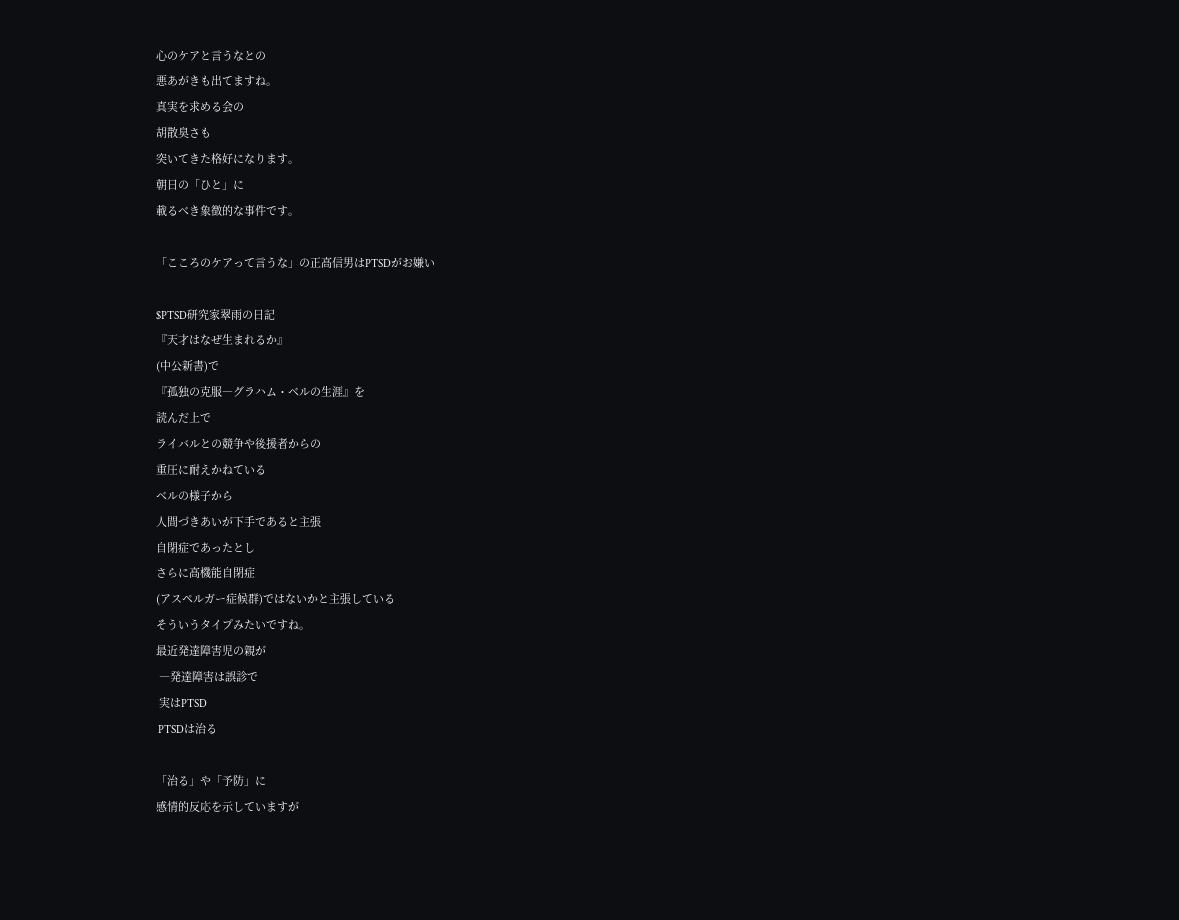心のケアと言うなとの
悪あがきも出てますね。
真実を求める会の
胡散臭さも
突いてきた格好になります。
朝日の「ひと」に
載るべき象徴的な事件です。

「こころのケアって言うな」の正高信男はPTSDがお嫌い

$PTSD研究家翠雨の日記
『天才はなぜ生まれるか』
(中公新書)で
『孤独の克服―グラハム・ベルの生涯』を
読んだ上で
ライバルとの競争や後援者からの
重圧に耐えかねている
ベルの様子から
人間づきあいが下手であると主張
自閉症であったとし
さらに高機能自閉症
(アスペルガー症候群)ではないかと主張している
そういうタイプみたいですね。
最近発達障害児の親が
 ―発達障害は誤診で
 実はPTSD
 PTSDは治る

「治る」や「予防」に
感情的反応を示していますが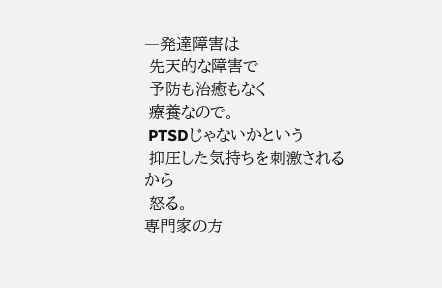―発達障害は
 先天的な障害で
 予防も治癒もなく
 療養なので。
 PTSDじゃないかという
 抑圧した気持ちを刺激されるから
 怒る。
専門家の方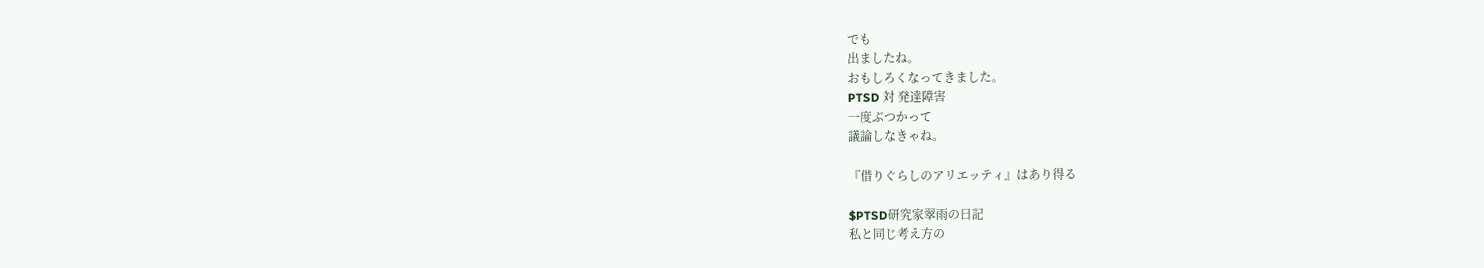でも
出ましたね。
おもしろくなってきました。
PTSD 対 発達障害
一度ぶつかって
議論しなきゃね。

『借りぐらしのアリエッティ』はあり得る

$PTSD研究家翠雨の日記
私と同じ考え方の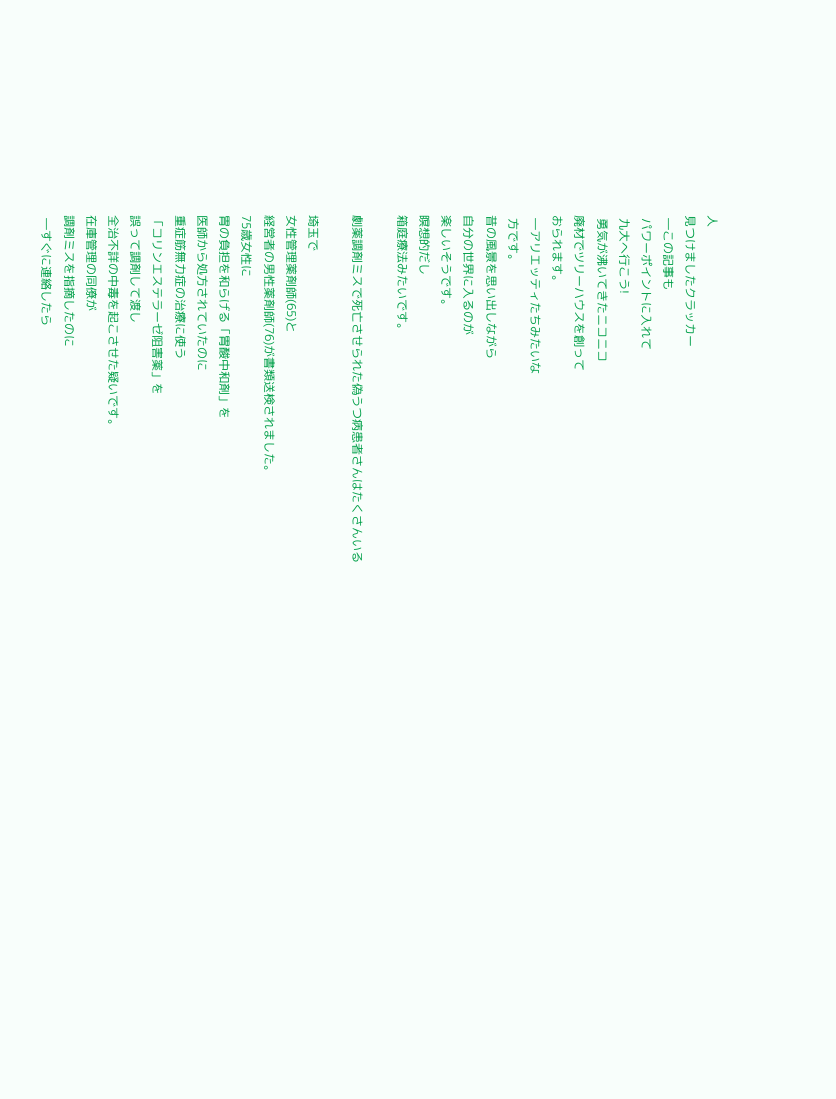人
見つけましたクラッカー
 ―この記事も
 パワーポイントに入れて
 九大へ行こう!
 勇気が沸いてきたニコニコ
廃材でツリーハウスを創って
おられます。
 ―アリエッティたちみたいな
 方です。
昔の風景を思い出しながら
自分の世界に入るのが
楽しいそうです。
瞑想的だし
箱庭療法みたいです。

劇薬調剤ミスで死亡させられた偽うつ病患者さんはたくさんいる

埼玉で
女性管理薬剤師(65)と
経営者の男性薬剤師(76)が書類送検されました。
75歳女性に
胃の負担を和らげる「胃酸中和剤」を
医師から処方されていたのに
重症筋無力症の治療に使う
「コリンエステラーゼ阻害薬」を
誤って調剤して渡し
全治不詳の中毒を起こさせた疑いです。
在庫管理の同僚が
調剤ミスを指摘したのに
 ―すぐに連絡したら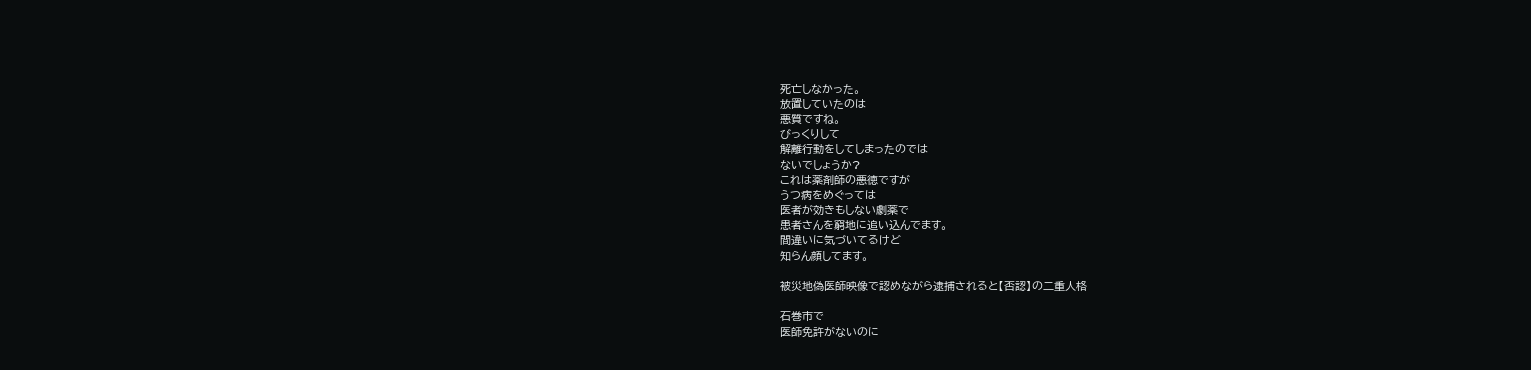死亡しなかった。
放置していたのは
悪質ですね。
びっくりして
解離行動をしてしまったのでは
ないでしょうか?
これは薬剤師の悪徳ですが
うつ病をめぐっては
医者が効きもしない劇薬で
患者さんを窮地に追い込んでます。
間違いに気づいてるけど
知らん顔してます。

被災地偽医師映像で認めながら逮捕されると【否認】の二重人格

石巻市で
医師免許がないのに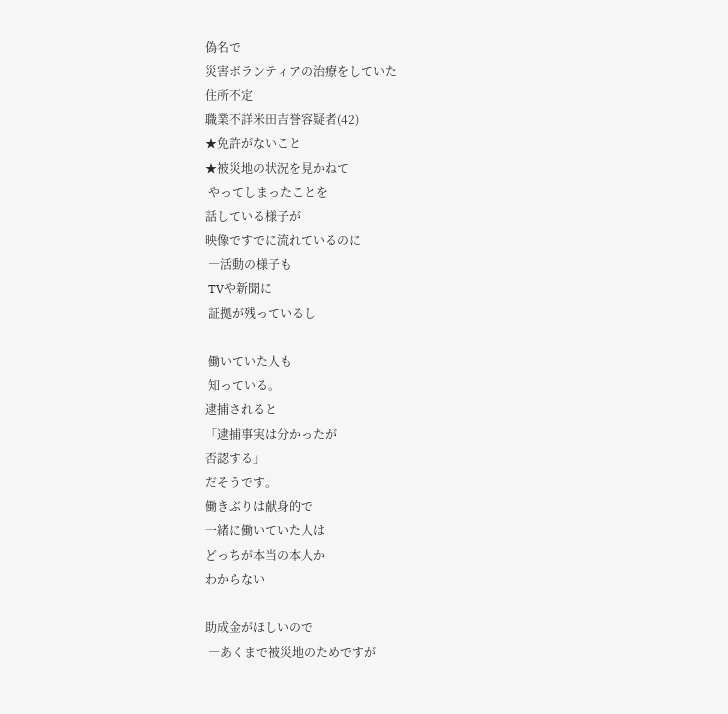偽名で
災害ボランティアの治療をしていた
住所不定
職業不詳米田吉誉容疑者(42)
★免許がないこと
★被災地の状況を見かねて
 やってしまったことを
話している様子が
映像ですでに流れているのに
 ―活動の様子も
 TVや新聞に
 証拠が残っているし

 働いていた人も
 知っている。
逮捕されると
「逮捕事実は分かったが
否認する」
だそうです。
働きぶりは献身的で
一緒に働いていた人は
どっちが本当の本人か
わからない

助成金がほしいので
 ―あくまで被災地のためですが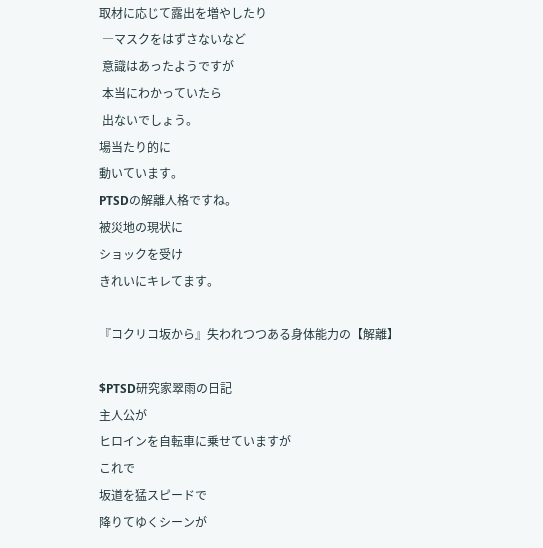取材に応じて露出を増やしたり
 ―マスクをはずさないなど
 意識はあったようですが
 本当にわかっていたら
 出ないでしょう。
場当たり的に
動いています。
PTSDの解離人格ですね。
被災地の現状に
ショックを受け
きれいにキレてます。

『コクリコ坂から』失われつつある身体能力の【解離】

$PTSD研究家翠雨の日記
主人公が
ヒロインを自転車に乗せていますが
これで
坂道を猛スピードで
降りてゆくシーンが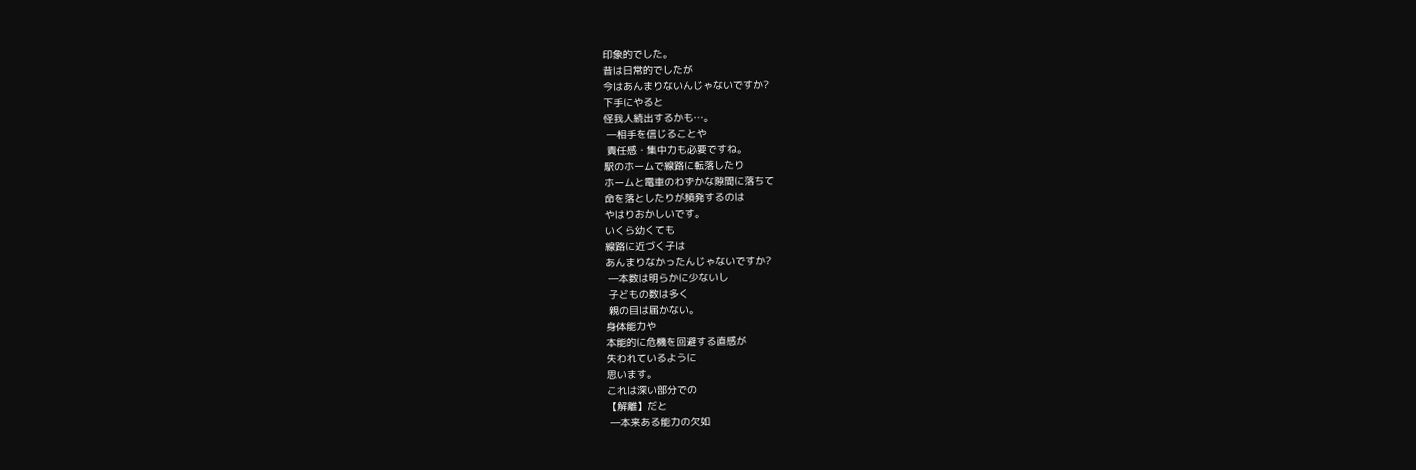印象的でした。
昔は日常的でしたが
今はあんまりないんじゃないですか?
下手にやると
怪我人続出するかも…。
 ―相手を信じることや
 責任感・集中力も必要ですね。
駅のホームで線路に転落したり
ホームと電車のわずかな隙間に落ちて
命を落としたりが頻発するのは
やはりおかしいです。
いくら幼くても
線路に近づく子は
あんまりなかったんじゃないですか?
 ―本数は明らかに少ないし
 子どもの数は多く
 親の目は届かない。
身体能力や
本能的に危機を回避する直感が
失われているように
思います。
これは深い部分での
【解離】だと
 ―本来ある能力の欠如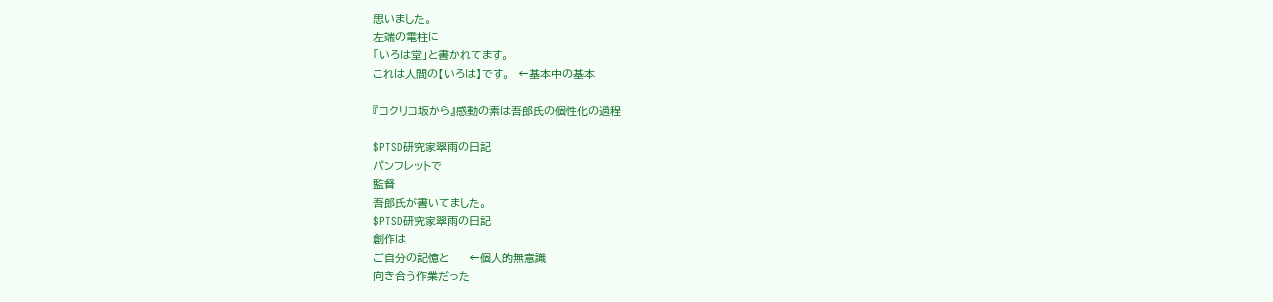思いました。
左端の電柱に
「いろは堂」と書かれてます。
これは人間の【いろは】です。  ←基本中の基本

『コクリコ坂から』感動の素は吾郎氏の個性化の過程

$PTSD研究家翠雨の日記
パンフレットで
監督
吾郎氏が書いてました。
$PTSD研究家翠雨の日記
創作は
ご自分の記憶と     ←個人的無意識
向き合う作業だった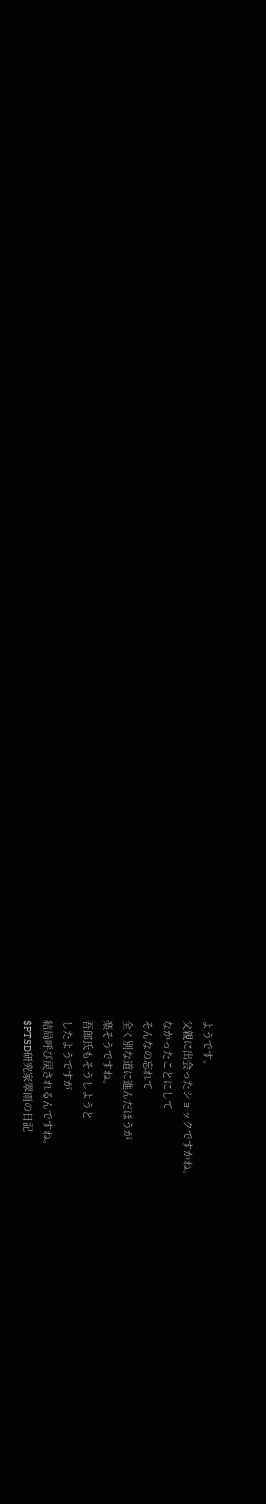ようです。
父親に出会ったショックですかね。
なかったことにして
そんなの忘れて
全く別な道に進んだほうが
楽そうですね。
吾郎氏もそうしようと
したようですが
結局呼び戻されるんですね。
$PTSD研究家翠雨の日記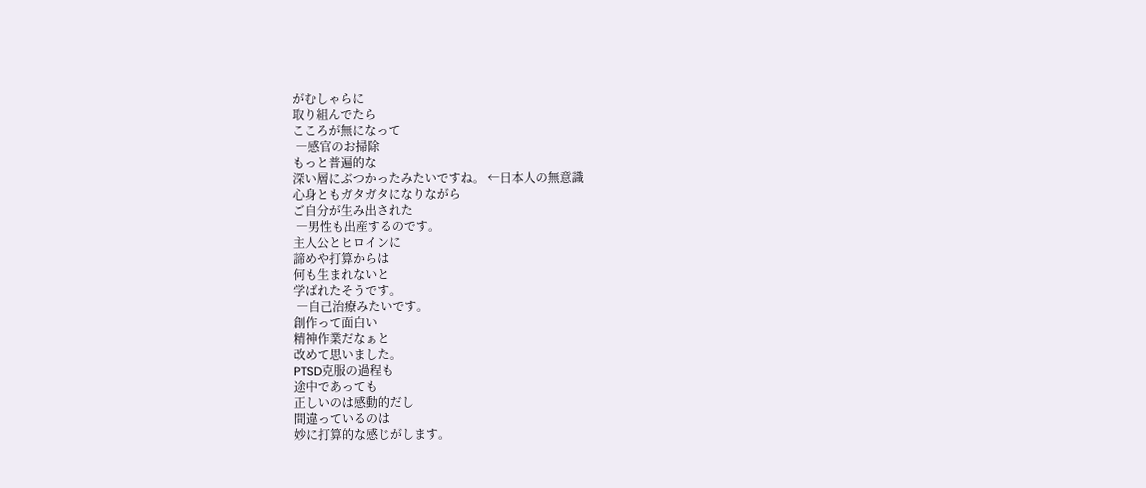がむしゃらに
取り組んでたら
こころが無になって
 ―感官のお掃除
もっと普遍的な
深い層にぶつかったみたいですね。 ←日本人の無意識
心身ともガタガタになりながら
ご自分が生み出された
 ―男性も出産するのです。
主人公とヒロインに
諦めや打算からは
何も生まれないと
学ばれたそうです。
 ―自己治療みたいです。
創作って面白い
精神作業だなぁと
改めて思いました。
PTSD克服の過程も
途中であっても
正しいのは感動的だし
間違っているのは
妙に打算的な感じがします。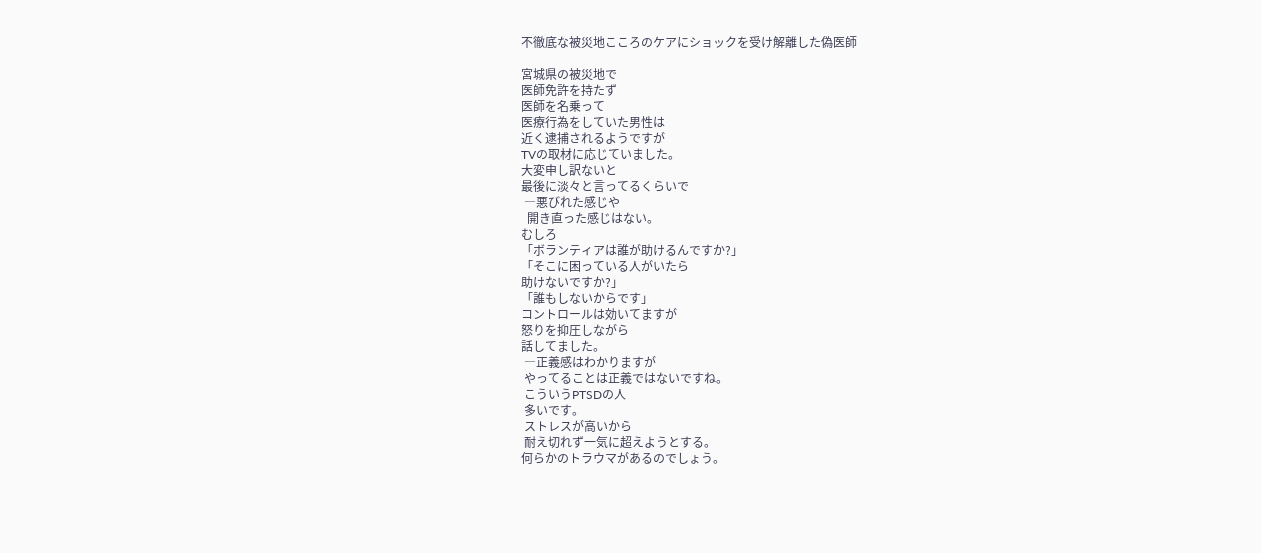不徹底な被災地こころのケアにショックを受け解離した偽医師

宮城県の被災地で
医師免許を持たず
医師を名乗って
医療行為をしていた男性は
近く逮捕されるようですが
TVの取材に応じていました。
大変申し訳ないと
最後に淡々と言ってるくらいで
 ―悪びれた感じや
  開き直った感じはない。
むしろ
「ボランティアは誰が助けるんですか?」
「そこに困っている人がいたら
助けないですか?」
「誰もしないからです」
コントロールは効いてますが
怒りを抑圧しながら
話してました。
 ―正義感はわかりますが
 やってることは正義ではないですね。
 こういうPTSDの人
 多いです。
 ストレスが高いから
 耐え切れず一気に超えようとする。
何らかのトラウマがあるのでしょう。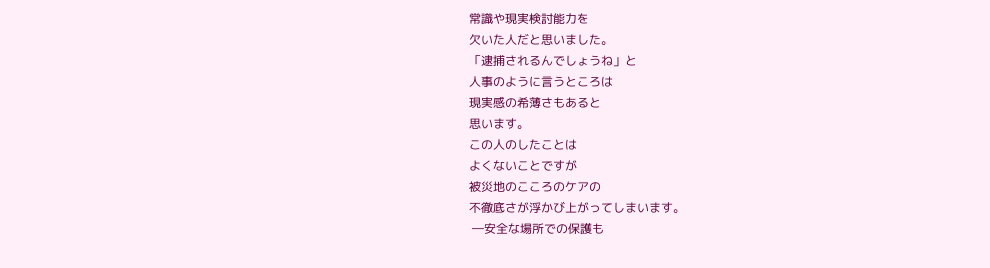常識や現実検討能力を
欠いた人だと思いました。
「逮捕されるんでしょうね」と
人事のように言うところは
現実感の希薄さもあると
思います。
この人のしたことは
よくないことですが
被災地のこころのケアの
不徹底さが浮かび上がってしまいます。
 ―安全な場所での保護も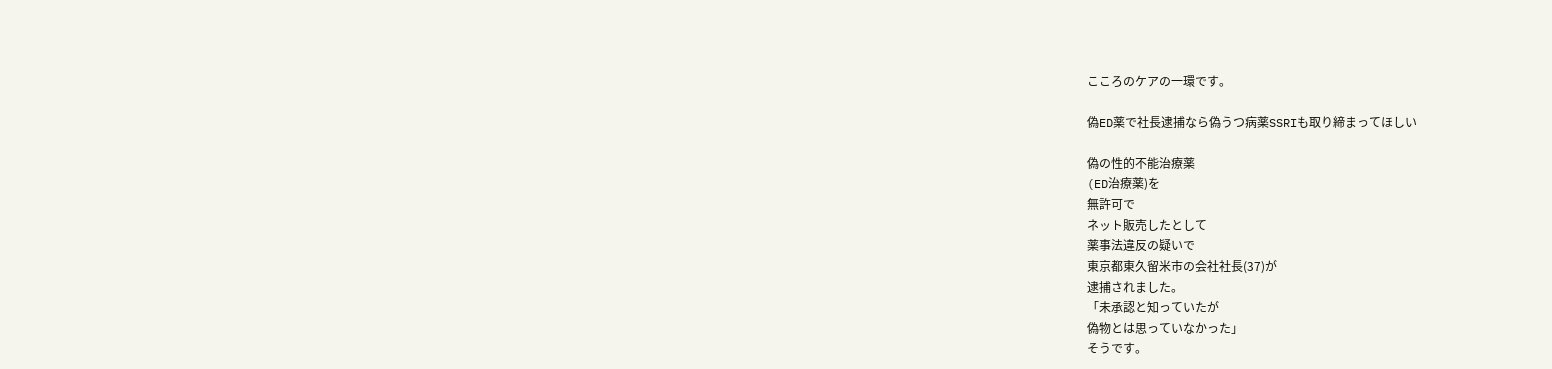こころのケアの一環です。

偽ED薬で社長逮捕なら偽うつ病薬SSRIも取り締まってほしい

偽の性的不能治療薬
(ED治療薬)を
無許可で
ネット販売したとして
薬事法違反の疑いで
東京都東久留米市の会社社長(37)が
逮捕されました。
「未承認と知っていたが
偽物とは思っていなかった」
そうです。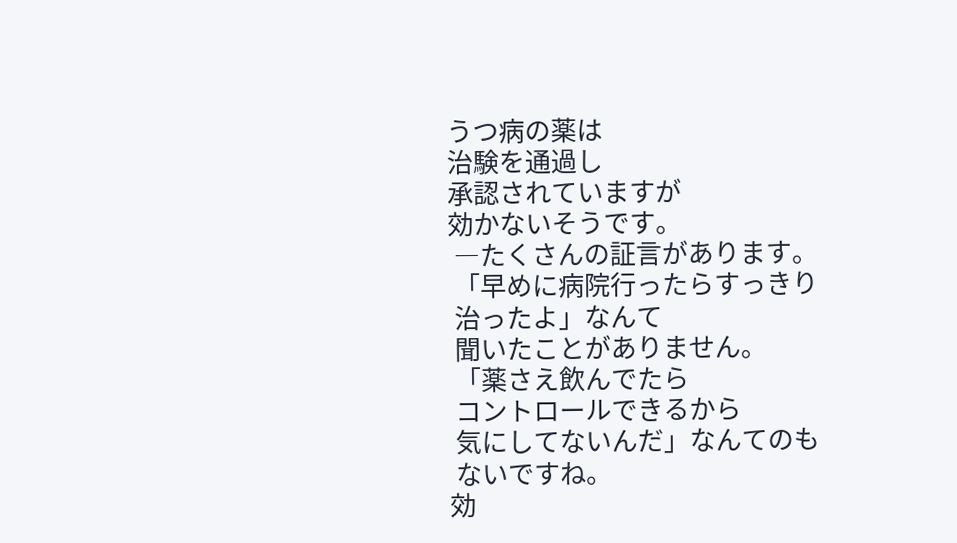うつ病の薬は
治験を通過し
承認されていますが
効かないそうです。
 ―たくさんの証言があります。
 「早めに病院行ったらすっきり
 治ったよ」なんて
 聞いたことがありません。
 「薬さえ飲んでたら
 コントロールできるから
 気にしてないんだ」なんてのも
 ないですね。
効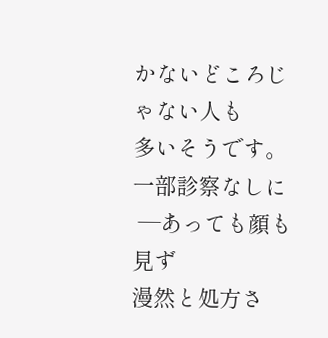かないどころじゃない人も
多いそうです。
一部診察なしに
 ―あっても顔も見ず
漫然と処方さ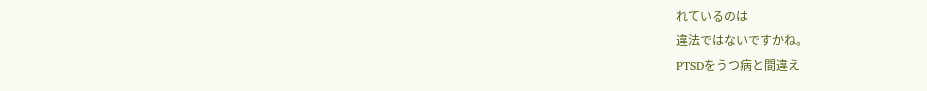れているのは
違法ではないですかね。
PTSDをうつ病と間違え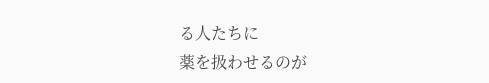る人たちに
薬を扱わせるのが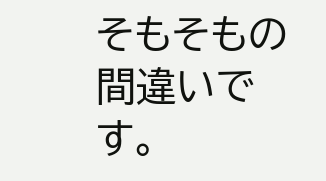そもそもの間違いです。